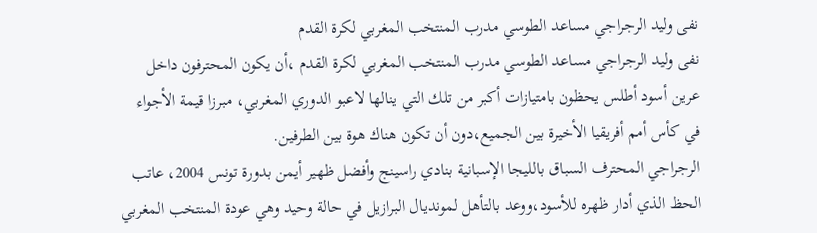نفى وليد الرجراجي مساعد الطوسي مدرب المنتخب المغربي لكرة القدم
نفى وليد الرجراجي مساعد الطوسي مدرب المنتخب المغربي لكرة القدم ،أن يكون المحترفون داخل عرين أسود أطلس يحظون بامتيازات أكبر من تلك التي ينالها لاعبو الدوري المغربي، مبرزا قيمة الأجواء في كأس أمم أفريقيا الأخيرة بين الجميع،دون أن تكون هناك هوة بين الطرفين.
الرجراجي المحترف السباق بالليجا الإسبانية بنادي راسينج وأفضل ظهير أيمن بدورة تونس 2004، عاتب الحظ الذي أدار ظهره للأسود،ووعد بالتأهل لمونديال البرازيل في حالة وحيد وهي عودة المنتخب المغربي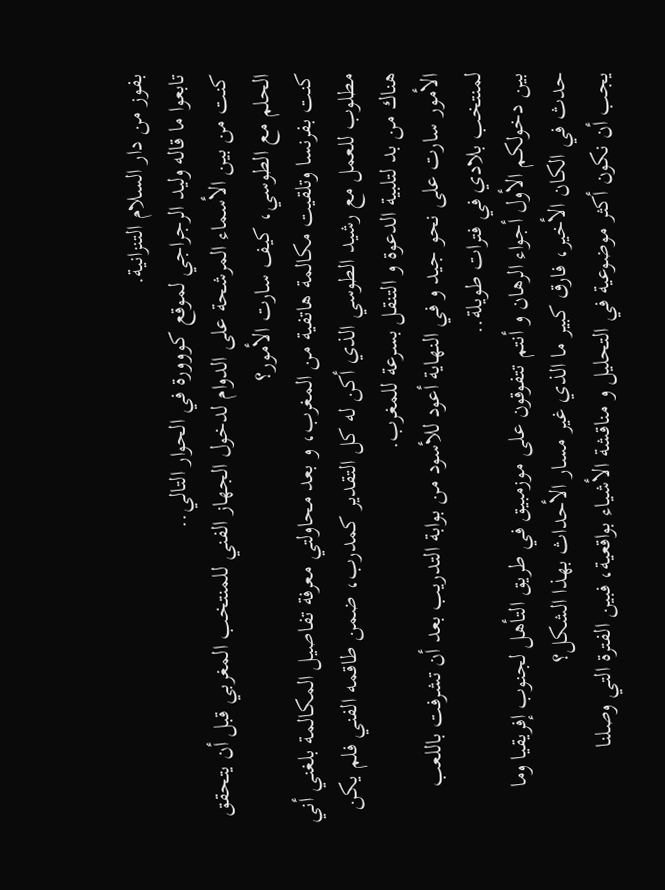بفوز من دار السلام التنزانية.
تابعوا ما قاله وليد الرجراجي لموقع كووورة في الحوار التالي..
كنت من بين الأسماء المرشحة على الدوام لدخول الجهاز الفني للمنتخب المغربي قبل أن يتحقق الحلم مع الطوسي، كيف سارت الأمور؟
كنت بفرنسا وتلقيت مكالمة هاتفية من المغرب، و بعد محاولتي معرفة تفاصيل المكالمة بلغني أني مطلوب للعمل مع رشيد الطوسي الذي أكن له كل التقدير كمدرب، ضمن طاقمه الفني فلم يكن هناك من بد لتلبية الدعوة و التنقل بسرعة للمغرب.
الأمور سارت على نحو جيد و في النهاية أعود للأسود من بوابة التدريب بعد أن تشرفت باللعب لمنتخب بلادي في فترات طويلة..
بين دخولكم الأول أجواء الرهان و أنتم تتفوقون على موزمبيق في طريق التأهل لجنوب إفريقيا وما حدث في الكان الأخير، فارق كبير ما الذي غير مسار الأحداث بهذا الشكل؟
يجب أن نكون أكثر موضوعية في التحليل و مناقشة الأشياء بواقعية، فبين الفترة التي وصلنا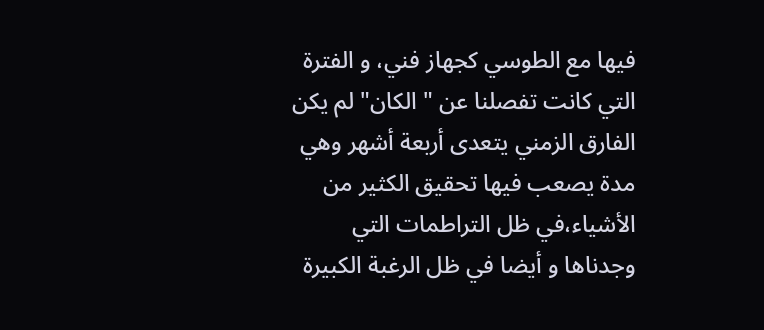فيها مع الطوسي كجهاز فني، و الفترة التي كانت تفصلنا عن " الكان" لم يكن الفارق الزمني يتعدى أربعة أشهر وهي مدة يصعب فيها تحقيق الكثير من الأشياء،في ظل التراطمات التي وجدناها و أيضا في ظل الرغبة الكبيرة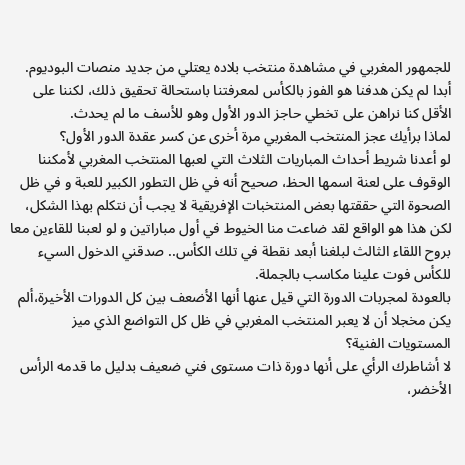للجمهور المغربي في مشاهدة منتخب بلاده يعتلي من جديد منصات البوديوم.
أبدا لم يكن هدفنا هو الفوز بالكأس لمعرفتنا باستحالة تحقيق ذلك، لكننا على الأقل كنا نراهن على تخطي حاجز الدور الأول وهو للأسف ما لم يحدث.
لماذا برأيك عجز المنتخب المغربي مرة أخرى عن كسر عقدة الدور الأول؟
لو أعدنا شريط أحداث المباريات الثلاث التي لعبها المنتخب المغربي لأمكننا الوقوف على لعنة اسمها الحظ، صحيح أنه في ظل التطور الكبير للعبة و في ظل الصحوة التي حققتها بعض المنتخبات الإفريقية لا يجب أن نتكلم بهذا الشكل، لكن هذا هو الواقع لقد ضاعت منا الخيوط في أول مباراتين و لو لعبنا للقاءين معا بروح اللقاء الثالث لبلغنا أبعد نقطة في تلك الكأس.. صدقني الدخول السيء للكأس فوت علينا مكاسب بالجملة.
بالعودة لمجربات الدورة التي قيل عنها أنها الأضعف بين كل الدورات الأخيرة،ألم يكن مخجلا أن لا يعبر المنتخب المغربي في ظل كل التواضع الذي ميز المستويات الفنية؟
لا أشاطرك الرأي على أنها دورة ذات مستوى فني ضعيف بدليل ما قدمه الرأس الأخضر،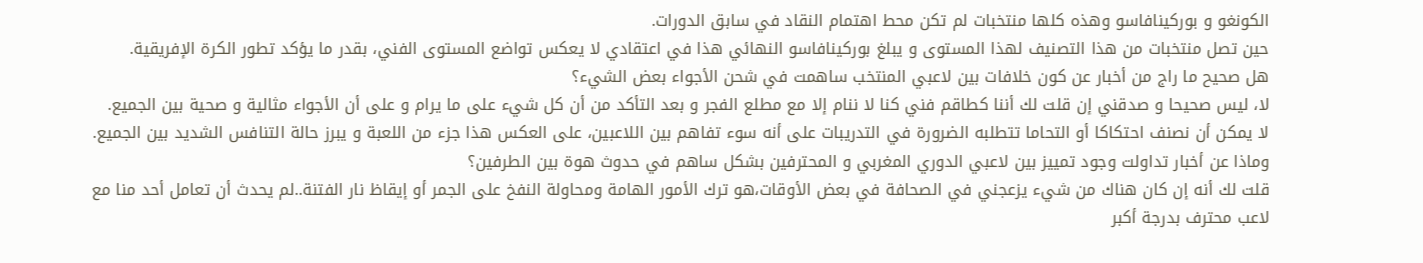الكونغو و بوركينافاسو وهذه كلها منتخبات لم تكن محط اهتمام النقاد في سابق الدورات.
حين تصل منتخبات من هذا التصنيف لهذا المستوى و يبلغ بوركينافاسو النهائي هذا في اعتقادي لا يعكس تواضع المستوى الفني، بقدر ما يؤكد تطور الكرة الإفريقية.
هل صحيح ما راج من أخبار عن كون خلافات بين لاعبي المنتخب ساهمت في شحن الأجواء بعض الشيء؟
لا، ليس صحيحا و صدقني إن قلت لك أننا كطاقم فني كنا لا ننام إلا مع مطلع الفجر و بعد التأكد من أن كل شيء على ما يرام و على أن الأجواء مثالية و صحية بين الجميع.
لا يمكن أن نصنف احتكاكا أو التحاما تتطلبه الضرورة في التدريبات على أنه سوء تفاهم بين اللاعبين، على العكس هذا جزء من اللعبة و يبرز حالة التنافس الشديد بين الجميع.
وماذا عن أخبار تداولت وجود تمييز بين لاعبي الدوري المغربي و المحترفين بشكل ساهم في حدوث هوة بين الطرفين؟
قلت لك أنه إن كان هناك من شيء يزعجني في الصحافة في بعض الأوقات،هو ترك الأمور الهامة ومحاولة النفخ على الجمر أو إيقاظ نار الفتنة..لم يحدث أن تعامل أحد منا مع لاعب محترف بدرجة أكبر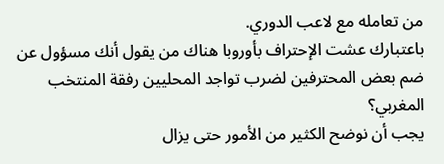من تعامله مع لاعب الدوري.
باعتبارك عشت الإحتراف بأوروبا هناك من يقول أنك مسؤول عن ضم بعض المحترفين لضرب تواجد المحليين رفقة المنتخب المغربي؟
يجب أن نوضح الكثير من الأمور حتى يزال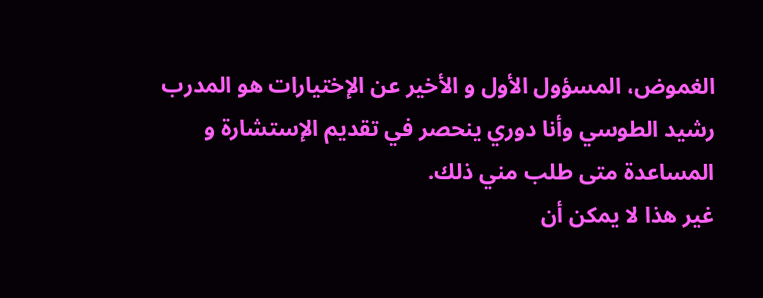الغموض، المسؤول الأول و الأخير عن الإختيارات هو المدرب رشيد الطوسي وأنا دوري ينحصر في تقديم الإستشارة و المساعدة متى طلب مني ذلك.
غير هذا لا يمكن أن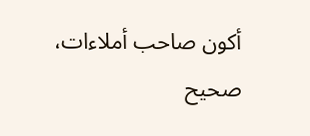أكون صاحب أملاءات، صحيح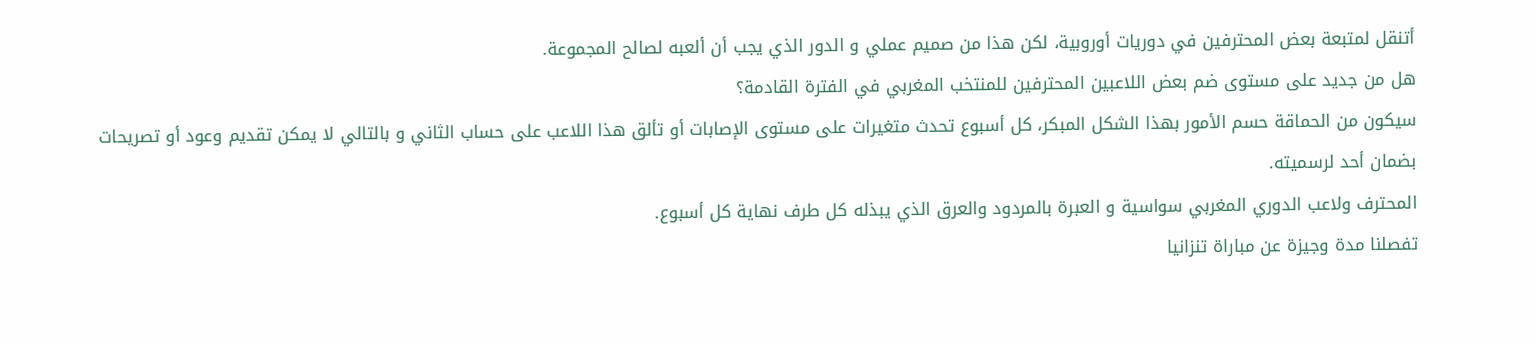أتنقل لمتبعة بعض المحترفين في دوريات أوروبية، لكن هذا من صميم عملي و الدور الذي يجب أن ألعبه لصالح المجموعة.
هل من جديد على مستوى ضم بعض اللاعبين المحترفين للمنتخب المغربي في الفترة القادمة؟
سيكون من الحماقة حسم الأمور بهذا الشكل المبكر، كل أسبوع تحدث متغيرات على مستوى الإصابات أو تألق هذا اللاعب على حساب الثاني و بالتالي لا يمكن تقديم وعود أو تصريحات بضمان أحد لرسميته.
المحترف ولاعب الدوري المغربي سواسية و العبرة بالمردود والعرق الذي يبذله كل طرف نهاية كل أسبوع.
تفصلنا مدة وجيزة عن مباراة تنزانيا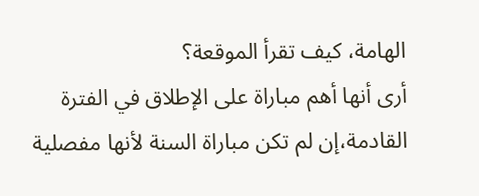الهامة، كيف تقرأ الموقعة؟
أرى أنها أهم مباراة على الإطلاق في الفترة القادمة،إن لم تكن مباراة السنة لأنها مفصلية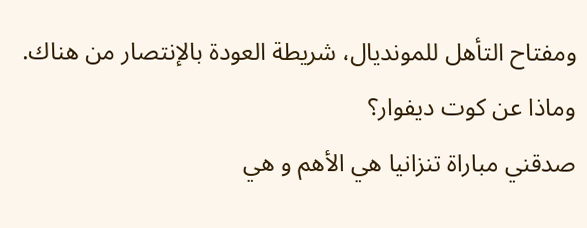ومفتاح التأهل للمونديال، شريطة العودة بالإنتصار من هناك.
وماذا عن كوت ديفوار؟
صدقني مباراة تنزانيا هي الأهم و هي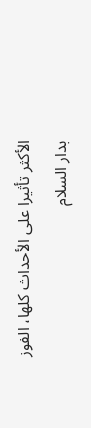الأكثر تأثيرا على الأحداث كلها، الفوز بدار السلام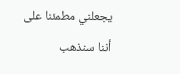يجعلني مطمئنا على أننا سنذهب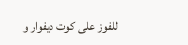للفوز على كوت ديفوار و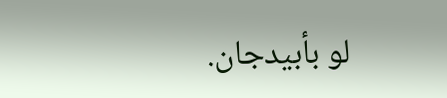لو بأبيدجان.